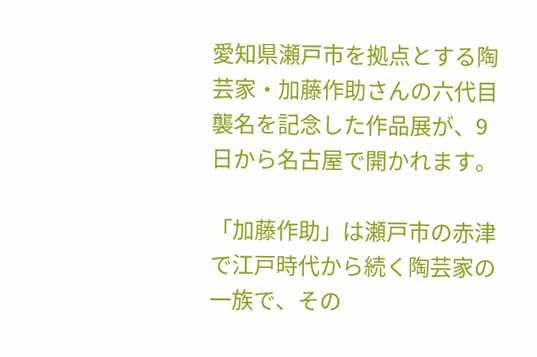愛知県瀬戸市を拠点とする陶芸家・加藤作助さんの六代目襲名を記念した作品展が、9日から名古屋で開かれます。

「加藤作助」は瀬戸市の赤津で江戸時代から続く陶芸家の一族で、その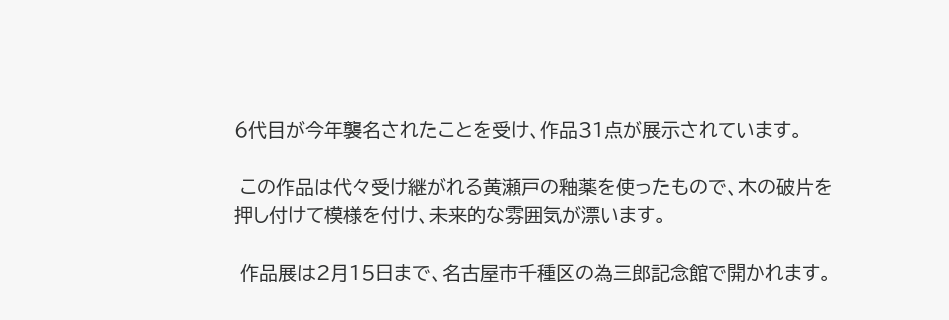6代目が今年襲名されたことを受け、作品31点が展示されています。

 この作品は代々受け継がれる黄瀬戸の釉薬を使ったもので、木の破片を押し付けて模様を付け、未来的な雰囲気が漂います。

 作品展は2月15日まで、名古屋市千種区の為三郎記念館で開かれます。